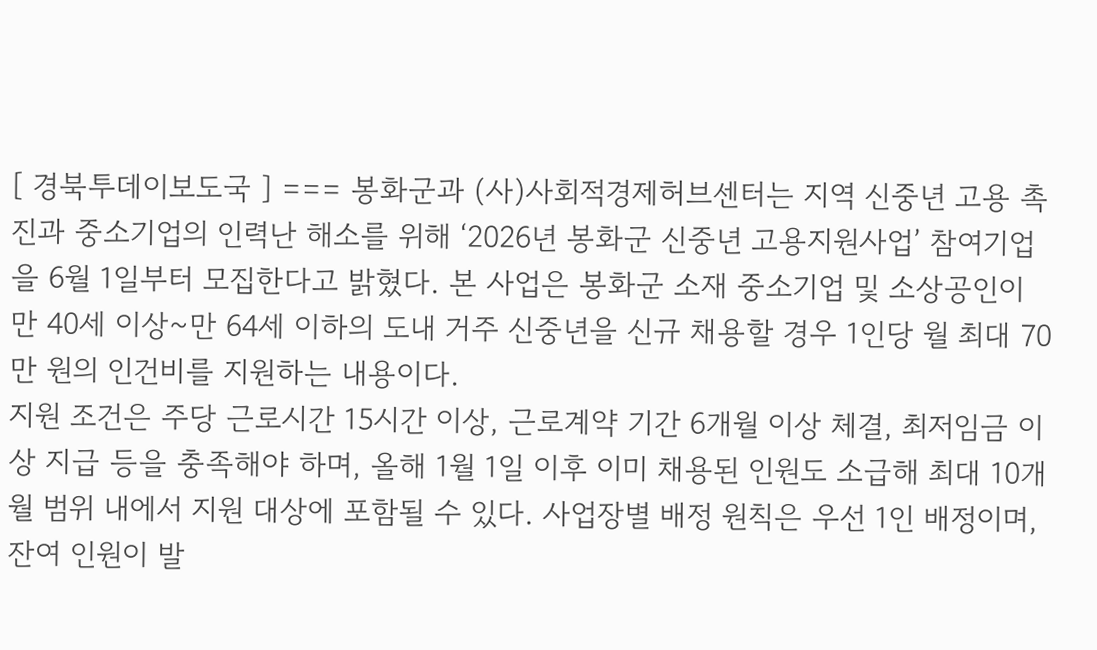[ 경북투데이보도국 ] === 봉화군과 (사)사회적경제허브센터는 지역 신중년 고용 촉진과 중소기업의 인력난 해소를 위해 ‘2026년 봉화군 신중년 고용지원사업’ 참여기업을 6월 1일부터 모집한다고 밝혔다. 본 사업은 봉화군 소재 중소기업 및 소상공인이 만 40세 이상~만 64세 이하의 도내 거주 신중년을 신규 채용할 경우 1인당 월 최대 70만 원의 인건비를 지원하는 내용이다.
지원 조건은 주당 근로시간 15시간 이상, 근로계약 기간 6개월 이상 체결, 최저임금 이상 지급 등을 충족해야 하며, 올해 1월 1일 이후 이미 채용된 인원도 소급해 최대 10개월 범위 내에서 지원 대상에 포함될 수 있다. 사업장별 배정 원칙은 우선 1인 배정이며, 잔여 인원이 발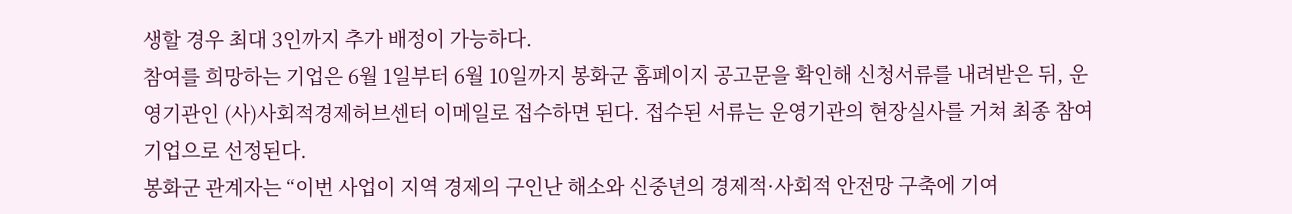생할 경우 최대 3인까지 추가 배정이 가능하다.
참여를 희망하는 기업은 6월 1일부터 6월 10일까지 봉화군 홈페이지 공고문을 확인해 신청서류를 내려받은 뒤, 운영기관인 (사)사회적경제허브센터 이메일로 접수하면 된다. 접수된 서류는 운영기관의 현장실사를 거쳐 최종 참여기업으로 선정된다.
봉화군 관계자는 “이번 사업이 지역 경제의 구인난 해소와 신중년의 경제적·사회적 안전망 구축에 기여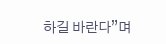하길 바란다”며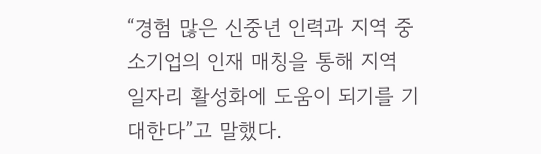“경험 많은 신중년 인력과 지역 중소기업의 인재 매칭을 통해 지역 일자리 활성화에 도움이 되기를 기대한다”고 말했다.